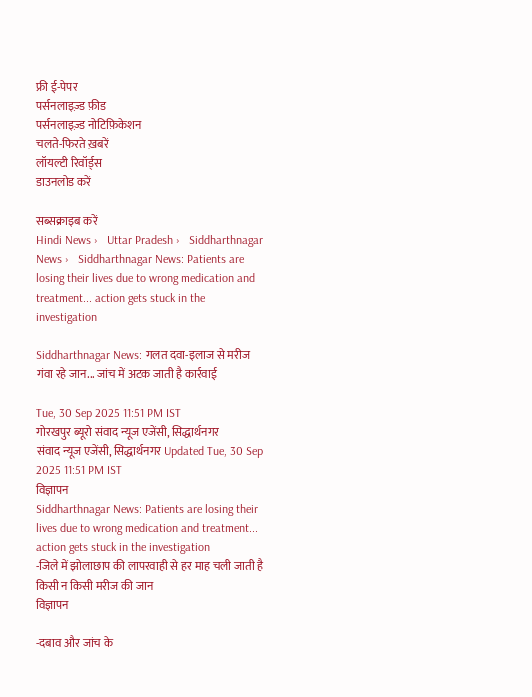फ्री ई-पेपर
पर्सनलाइज़्ड फ़ीड
पर्सनलाइज़्ड नोटिफ़िकेशन
चलते-फिरते ख़बरें
लॉयल्टी रिवॉर्ड्स
डाउनलोड करें

सब्सक्राइब करें
Hindi News ›   Uttar Pradesh ›   Siddharthnagar News ›   Siddharthnagar News: Patients are losing their lives due to wrong medication and treatment... action gets stuck in the investigation

Siddharthnagar News: गलत दवा-इलाज से मरीज गंवा रहे जान... जांच में अटक जाती है कार्रवाई

Tue, 30 Sep 2025 11:51 PM IST
गोरखपुर ब्यूरो संवाद न्यूज एजेंसी, सिद्धार्थनगर
संवाद न्यूज एजेंसी, सिद्धार्थनगर Updated Tue, 30 Sep 2025 11:51 PM IST
विज्ञापन
Siddharthnagar News: Patients are losing their lives due to wrong medication and treatment... action gets stuck in the investigation
-जिले में झोलाछाप की लापरवाही से हर माह चली जाती है किसी न किसी मरीज की जान
विज्ञापन

-दबाव और जांच के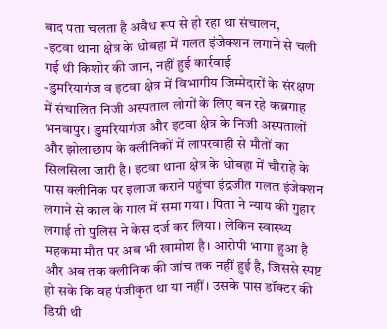बाद पता चलता है अवैध रूप से हो रहा था संचालन,
-इटवा थाना क्षेत्र के धोबहा में गलत इंजेक्शन लगाने से चली गई थी किशोर की जान, नहीं हुई कार्रवाई
-डुमरियागंज व इटवा क्षेत्र में विभागीय जिम्मेदारों के संरक्षण में संचालित निजी अस्पताल लोगों के लिए बन रहे कब्रगाह
भनवापुर। डुमरियागंज और इटवा क्षेत्र के निजी अस्पतालों और झोलाछाप के क्लीनिकों में लापरवाही से मौतों का सिलसिला जारी है। इटवा थाना क्षेत्र के धोबहा में चौराहे के पास क्लीनिक पर इलाज कराने पहुंचा इंद्रजीत गलत इंजेक्शन लगाने से काल के गाल में समा गया। पिता ने न्याय की गुहार लगाई तो पुलिस ने केस दर्ज कर लिया। लेकिन स्वास्थ्य महकमा मौत पर अब भी खामोश है। आरोपी भागा हुआ है और अब तक क्लीनिक की जांच तक नहीं हुई है, जिससे स्पष्ट हो सके कि वह पंजीकृत था या नहीं। उसके पास डॉक्टर की डिग्री थी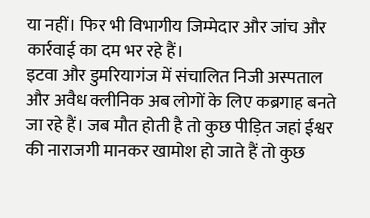या नहीं। फिर भी विभागीय जिम्मेदार और जांच और कार्रवाई का दम भर रहे हैं।
इटवा और डुमरियागंज में संचालित निजी अस्पताल और अवैध क्लीनिक अब लोगों के लिए कब्रगाह बनते जा रहे हैं। जब मौत होती है तो कुछ पीड़ित जहां ईश्वर की नाराजगी मानकर खामोश हो जाते हैं तो कुछ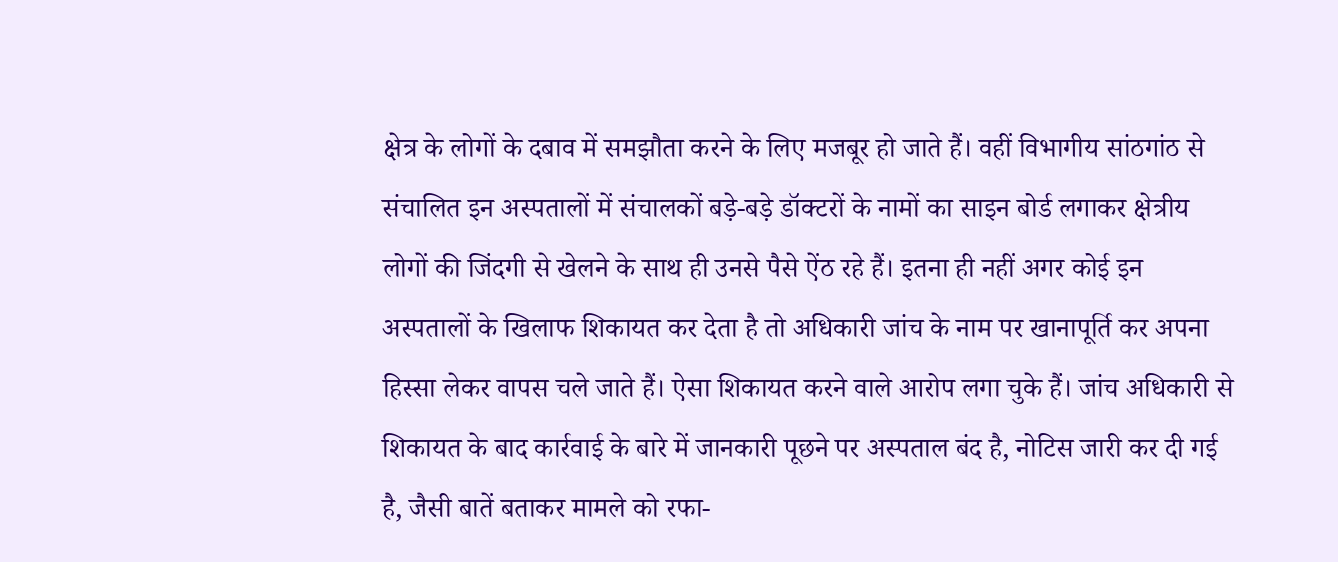क्षेत्र के लोगों के दबाव में समझौता करने के लिए मजबूर हो जाते हैं। वहीं विभागीय सांठगांठ से संचालित इन अस्पतालों में संचालकों बड़े-बड़े डॉक्टरों के नामों का साइन बोर्ड लगाकर क्षेत्रीय लोगों की जिंदगी से खेलने के साथ ही उनसे पैसे ऐंठ रहे हैं। इतना ही नहीं अगर कोई इन अस्पतालों के खिलाफ शिकायत कर देता है तो अधिकारी जांच के नाम पर खानापूर्ति कर अपना हिस्सा लेकर वापस चले जाते हैं। ऐसा शिकायत करने वाले आरोप लगा चुके हैं। जांच अधिकारी से शिकायत के बाद कार्रवाई के बारे में जानकारी पूछने पर अस्पताल बंद है, नोटिस जारी कर दी गई है, जैसी बातें बताकर मामले को रफा-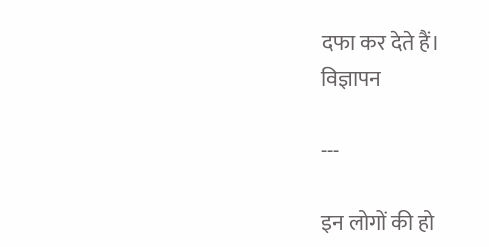दफा कर देते हैं।
विज्ञापन

---

इन लोगों की हो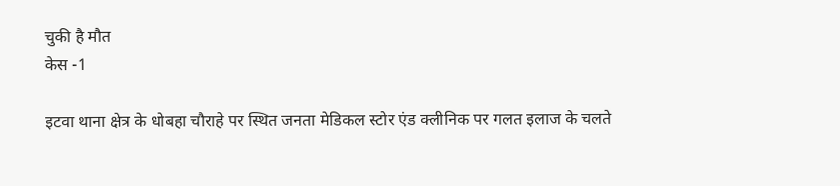चुकी है मौत
केस -1

इटवा थाना क्षेत्र के धोबहा चौराहे पर स्थित जनता मेडिकल स्टोर एंड क्लीनिक पर गलत इलाज के चलते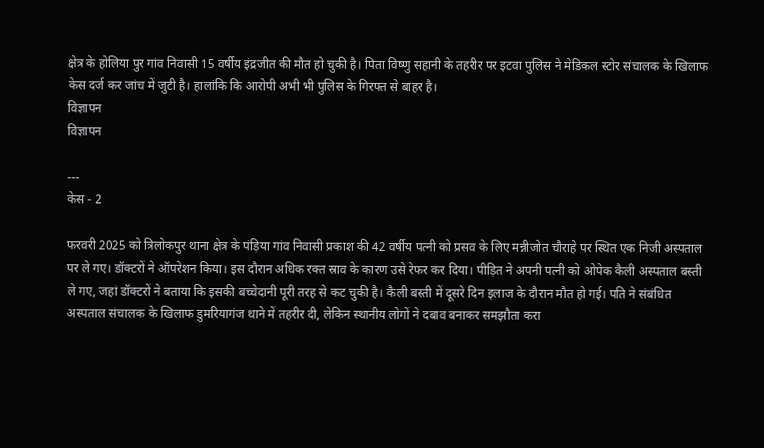क्षेत्र के होलिया पुर गांव निवासी 15 वर्षीय इंद्रजीत की मौत हो चुकी है। पिता विष्णु सहानी के तहरीर पर इटवा पुलिस ने मेडिकल स्टोर संचालक के खिलाफ केस दर्ज कर जांच में जुटी है। हालांकि कि आरोपी अभी भी पुलिस के गिरफ्त से बाहर है।
विज्ञापन
विज्ञापन

---
केस - 2

फरवरी 2025 को त्रिलोकपुर थाना क्षेत्र के पंड़िया गांव निवासी प्रकाश की 42 वर्षीय पत्नी को प्रसव के लिए मन्नीजोत चौराहे पर स्थित एक निजी अस्पताल पर ले गए। डॉक्टरों ने ऑपरेशन किया। इस दौरान अधिक रक्त स्राव के कारण उसे रेफर कर दिया। पीड़ित ने अपनी पत्नी को ओपेक कैली अस्पताल बस्ती ले गए, जहां डॉक्टरों ने बताया कि इसकी बच्चेदानी पूरी तरह से कट चुकी है। कैली बस्ती में दूसरे दिन इलाज के दौरान मौत हो गई। पति ने संबंधित अस्पताल संचालक के खिलाफ डुमरियागंज थाने में तहरीर दी, लेकिन स्थानीय लोगों ने दबाव बनाकर समझौता करा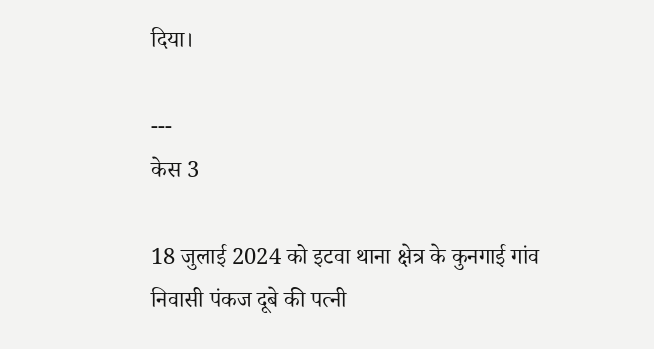दिया।

---
केस 3

18 जुलाई 2024 को इटवा थाना क्षेत्र के कुनगाई गांव निवासी पंकज दूबे की पत्नी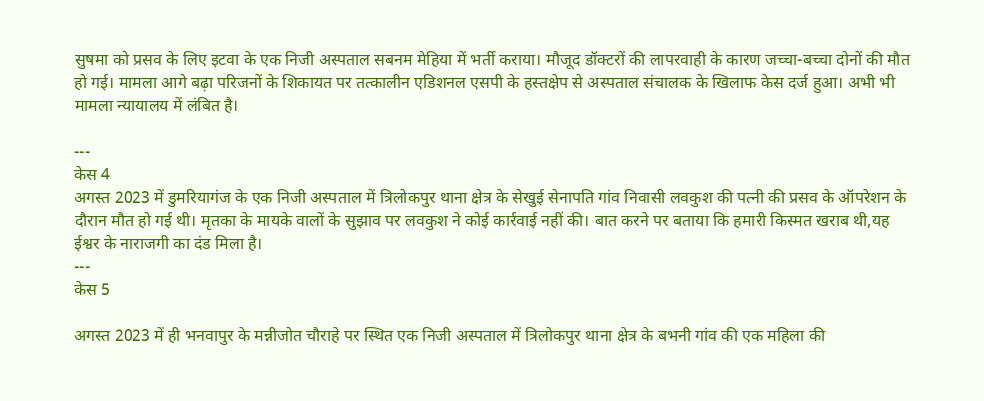सुषमा को प्रसव के लिए इटवा के एक निजी अस्पताल सबनम मेहिया में भर्ती कराया। मौजूद डॉक्टरों की लापरवाही के कारण जच्चा-बच्चा दोनों की मौत हो गई। मामला आगे बढ़ा परिजनों के शिकायत पर तत्कालीन एडिशनल एसपी के हस्तक्षेप से अस्पताल संचालक के खिलाफ केस दर्ज हुआ। अभी भी मामला न्यायालय में लंबित है।

---
केस 4
अगस्त 2023 में डुमरियागंज के एक निजी अस्पताल में त्रिलोकपुर थाना क्षेत्र के सेखुई सेनापति गांव निवासी लवकुश की पत्नी की प्रसव के ऑपरेशन के दौरान मौत हो गई थी। मृतका के मायके वालों के सुझाव पर लवकुश ने कोई कार्रवाई नहीं की। बात करने पर बताया कि हमारी किस्मत खराब थी,यह ईश्वर के नाराजगी का दंड मिला है।
---
केस 5

अगस्त 2023 में ही भनवापुर के मन्नीजोत चौराहे पर स्थित एक निजी अस्पताल में त्रिलोकपुर थाना क्षेत्र के बभनी गांव की एक महिला की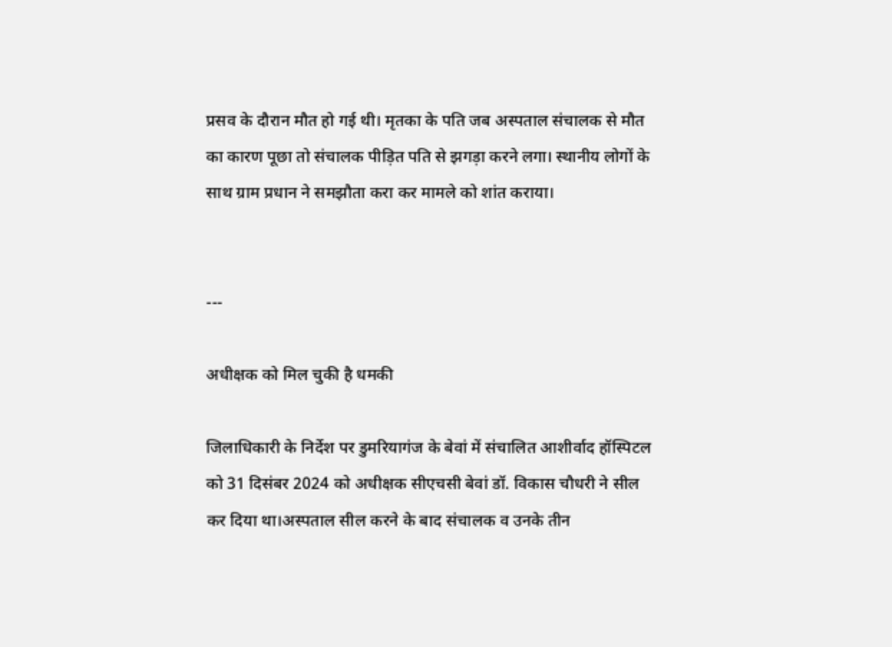प्रसव के दौरान मौत हो गई थी। मृतका के पति जब अस्पताल संचालक से मौत का कारण पूछा तो संचालक पीड़ित पति से झगड़ा करने लगा। स्थानीय लोगों के साथ ग्राम प्रधान ने समझौता करा कर मामले को शांत कराया।


---

अधीक्षक को मिल चुकी है धमकी

जिलाधिकारी के निर्देश पर डुमरियागंज के बेवां में संचालित आशीर्वाद हॉस्पिटल को 31 दिसंबर 2024 को अधीक्षक सीएचसी बेवां डॉ. विकास चौधरी ने सील कर दिया था।अस्पताल सील करने के बाद संचालक व उनके तीन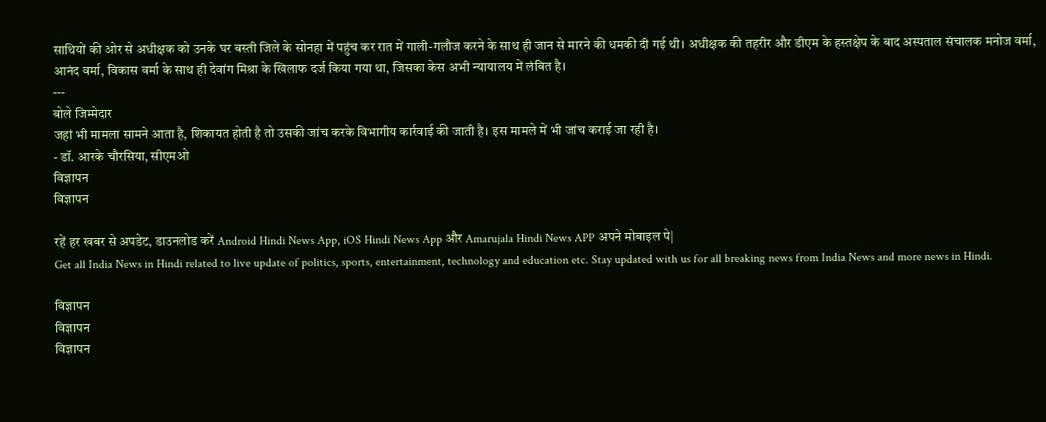साथियों की ओर से अधीक्षक को उनके घर बस्ती जिले के सोनहा में पहुंच कर रात में गाली-गलौज करने के साथ ही जान से मारने की धमकी दी गई थी। अधीक्षक की तहरीर और डीएम के हस्तक्षेप के बाद अस्पताल संचालक मनोज वर्मा, आनंद वर्मा, विकास वर्मा के साथ ही देवांग मिश्रा के खिलाफ दर्ज किया गया था, जिसका केस अभी न्यायालय में लंबित है।
---
बोले जिम्मेदार
जहां भी मामला सामने आता है, शिकायत होती है तो उसकी जांच करके विभागीय कार्रवाई की जाती है। इस मामले में भी जांच कराई जा रही है।
- डॉ. आरके चौरसिया, सीएमओ
विज्ञापन
विज्ञापन

रहें हर खबर से अपडेट, डाउनलोड करें Android Hindi News App, iOS Hindi News App और Amarujala Hindi News APP अपने मोबाइल पे|
Get all India News in Hindi related to live update of politics, sports, entertainment, technology and education etc. Stay updated with us for all breaking news from India News and more news in Hindi.

विज्ञापन
विज्ञापन
विज्ञापन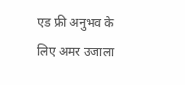एड फ्री अनुभव के लिए अमर उजाला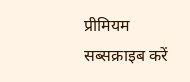प्रीमियम सब्सक्राइब करें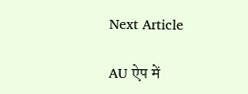Next Article

AU ऐप में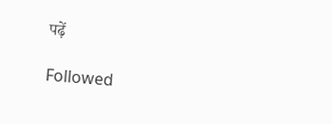पढ़ें

Followed